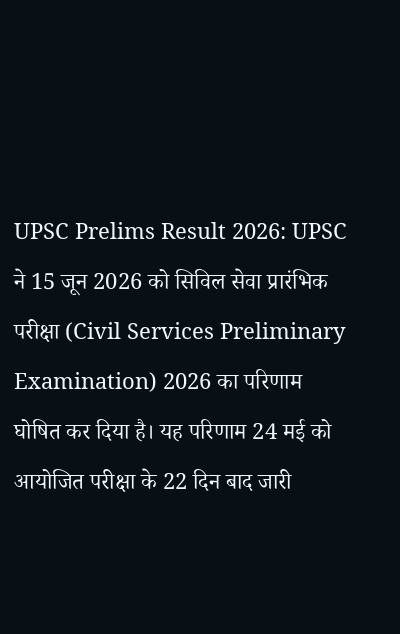UPSC Prelims Result 2026: UPSC ने 15 जून 2026 को सिविल सेवा प्रारंभिक परीक्षा (Civil Services Preliminary Examination) 2026 का परिणाम घोषित कर दिया है। यह परिणाम 24 मई को आयोजित परीक्षा के 22 दिन बाद जारी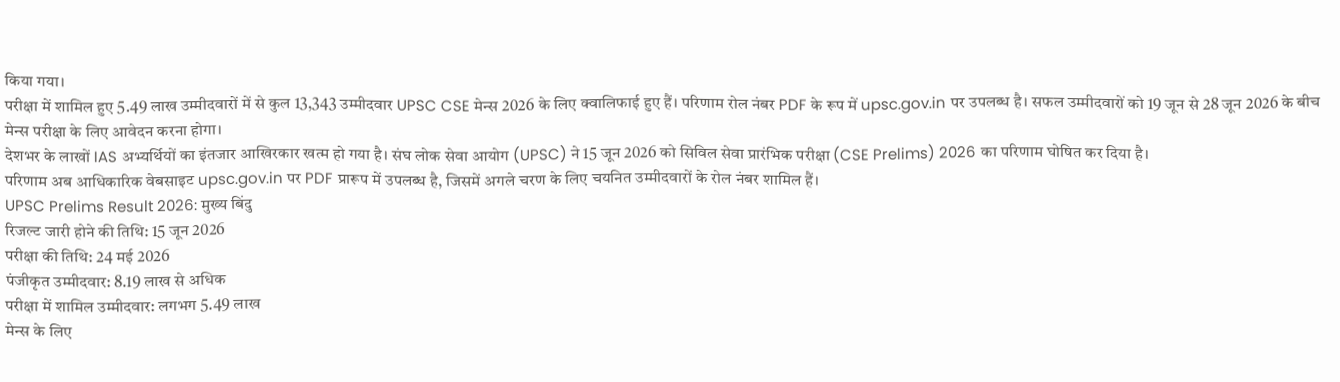किया गया।
परीक्षा में शामिल हुए 5.49 लाख उम्मीदवारों में से कुल 13,343 उम्मीदवार UPSC CSE मेन्स 2026 के लिए क्वालिफाई हुए हैं। परिणाम रोल नंबर PDF के रूप में upsc.gov.in पर उपलब्ध है। सफल उम्मीदवारों को 19 जून से 28 जून 2026 के बीच मेन्स परीक्षा के लिए आवेदन करना होगा।
देशभर के लाखों IAS अभ्यर्थियों का इंतजार आखिरकार खत्म हो गया है। संघ लोक सेवा आयोग (UPSC) ने 15 जून 2026 को सिविल सेवा प्रारंभिक परीक्षा (CSE Prelims) 2026 का परिणाम घोषित कर दिया है।
परिणाम अब आधिकारिक वेबसाइट upsc.gov.in पर PDF प्रारूप में उपलब्ध है, जिसमें अगले चरण के लिए चयनित उम्मीदवारों के रोल नंबर शामिल हैं।
UPSC Prelims Result 2026: मुख्य बिंदु
रिजल्ट जारी होने की तिथि: 15 जून 2026
परीक्षा की तिथि: 24 मई 2026
पंजीकृत उम्मीदवार: 8.19 लाख से अधिक
परीक्षा में शामिल उम्मीदवार: लगभग 5.49 लाख
मेन्स के लिए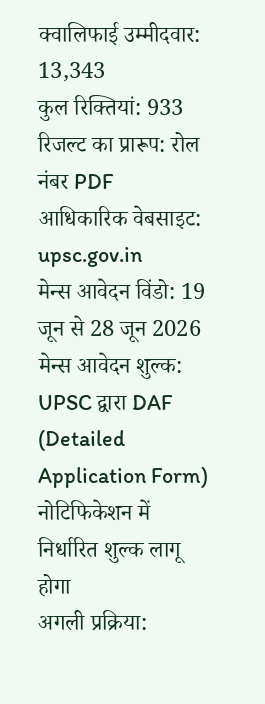क्वालिफाई उम्मीदवार: 13,343
कुल रिक्तियां: 933
रिजल्ट का प्रारूप: रोल नंबर PDF
आधिकारिक वेबसाइट: upsc.gov.in
मेन्स आवेदन विंडो: 19 जून से 28 जून 2026
मेन्स आवेदन शुल्क: UPSC द्वारा DAF (Detailed Application Form) नोटिफिकेशन में निर्धारित शुल्क लागू होगा
अगली प्रक्रिया: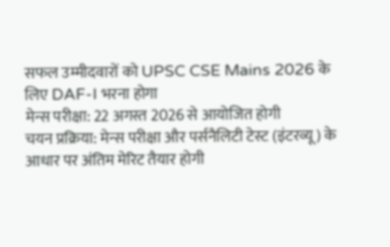सफल उम्मीदवारों को UPSC CSE Mains 2026 के लिए DAF-I भरना होगा
मेन्स परीक्षा: 22 अगस्त 2026 से आयोजित होगी
चयन प्रक्रिया: मेन्स परीक्षा और पर्सनैलिटी टेस्ट (इंटरव्यू) के आधार पर अंतिम मेरिट तैयार होगी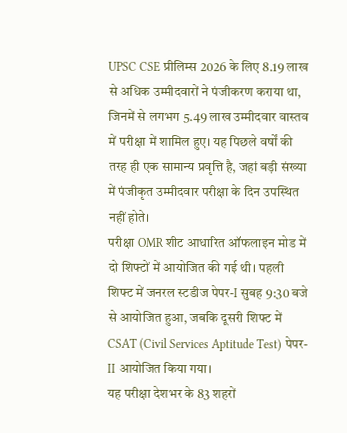UPSC CSE प्रीलिम्स 2026 के लिए 8.19 लाख से अधिक उम्मीदवारों ने पंजीकरण कराया था, जिनमें से लगभग 5.49 लाख उम्मीदवार वास्तव में परीक्षा में शामिल हुए। यह पिछले वर्षों की तरह ही एक सामान्य प्रवृत्ति है, जहां बड़ी संख्या में पंजीकृत उम्मीदवार परीक्षा के दिन उपस्थित नहीं होते।
परीक्षा OMR शीट आधारित ऑफलाइन मोड में दो शिफ्टों में आयोजित की गई थी। पहली शिफ्ट में जनरल स्टडीज पेपर-I सुबह 9:30 बजे से आयोजित हुआ, जबकि दूसरी शिफ्ट में CSAT (Civil Services Aptitude Test) पेपर-II आयोजित किया गया।
यह परीक्षा देशभर के 83 शहरों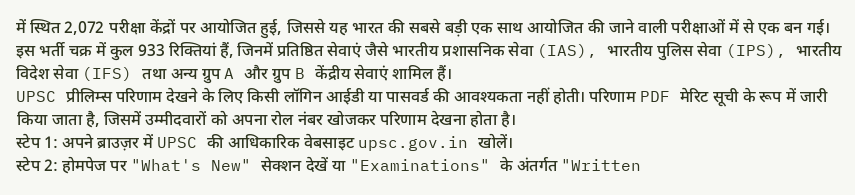में स्थित 2,072 परीक्षा केंद्रों पर आयोजित हुई, जिससे यह भारत की सबसे बड़ी एक साथ आयोजित की जाने वाली परीक्षाओं में से एक बन गई।
इस भर्ती चक्र में कुल 933 रिक्तियां हैं, जिनमें प्रतिष्ठित सेवाएं जैसे भारतीय प्रशासनिक सेवा (IAS), भारतीय पुलिस सेवा (IPS), भारतीय विदेश सेवा (IFS) तथा अन्य ग्रुप A और ग्रुप B केंद्रीय सेवाएं शामिल हैं।
UPSC प्रीलिम्स परिणाम देखने के लिए किसी लॉगिन आईडी या पासवर्ड की आवश्यकता नहीं होती। परिणाम PDF मेरिट सूची के रूप में जारी किया जाता है, जिसमें उम्मीदवारों को अपना रोल नंबर खोजकर परिणाम देखना होता है।
स्टेप 1: अपने ब्राउज़र में UPSC की आधिकारिक वेबसाइट upsc.gov.in खोलें।
स्टेप 2: होमपेज पर "What's New" सेक्शन देखें या "Examinations" के अंतर्गत "Written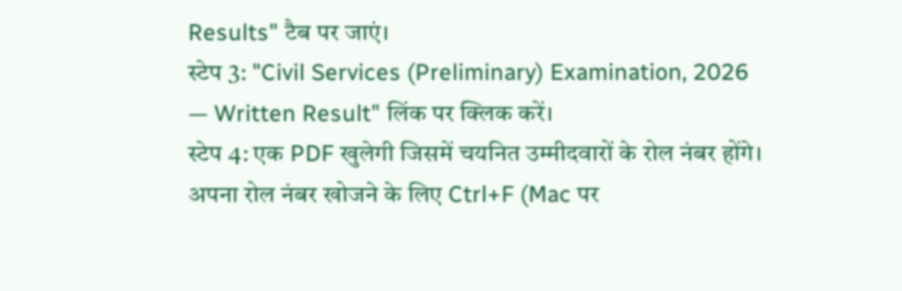Results" टैब पर जाएं।
स्टेप 3: "Civil Services (Preliminary) Examination, 2026 — Written Result" लिंक पर क्लिक करें।
स्टेप 4: एक PDF खुलेगी जिसमें चयनित उम्मीदवारों के रोल नंबर होंगे। अपना रोल नंबर खोजने के लिए Ctrl+F (Mac पर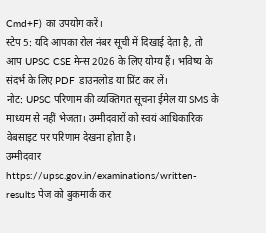Cmd+F) का उपयोग करें।
स्टेप 5: यदि आपका रोल नंबर सूची में दिखाई देता है, तो आप UPSC CSE मेन्स 2026 के लिए योग्य हैं। भविष्य के संदर्भ के लिए PDF डाउनलोड या प्रिंट कर लें।
नोट: UPSC परिणाम की व्यक्तिगत सूचना ईमेल या SMS के माध्यम से नहीं भेजता। उम्मीदवारों को स्वयं आधिकारिक वेबसाइट पर परिणाम देखना होता है।
उम्मीदवार https://upsc.gov.in/examinations/written-results पेज को बुकमार्क कर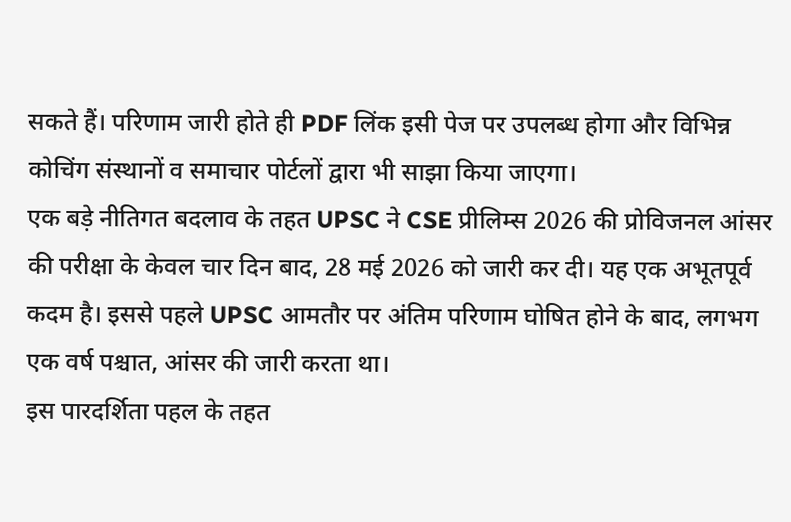सकते हैं। परिणाम जारी होते ही PDF लिंक इसी पेज पर उपलब्ध होगा और विभिन्न कोचिंग संस्थानों व समाचार पोर्टलों द्वारा भी साझा किया जाएगा।
एक बड़े नीतिगत बदलाव के तहत UPSC ने CSE प्रीलिम्स 2026 की प्रोविजनल आंसर की परीक्षा के केवल चार दिन बाद, 28 मई 2026 को जारी कर दी। यह एक अभूतपूर्व कदम है। इससे पहले UPSC आमतौर पर अंतिम परिणाम घोषित होने के बाद, लगभग एक वर्ष पश्चात, आंसर की जारी करता था।
इस पारदर्शिता पहल के तहत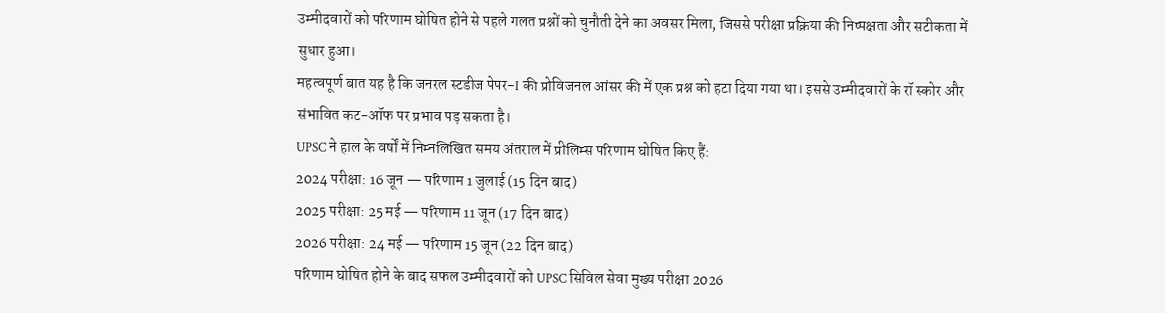उम्मीदवारों को परिणाम घोषित होने से पहले गलत प्रश्नों को चुनौती देने का अवसर मिला, जिससे परीक्षा प्रक्रिया की निष्पक्षता और सटीकता में सुधार हुआ।
महत्वपूर्ण बात यह है कि जनरल स्टडीज पेपर-I की प्रोविजनल आंसर की में एक प्रश्न को हटा दिया गया था। इससे उम्मीदवारों के रॉ स्कोर और संभावित कट-ऑफ पर प्रभाव पड़ सकता है।
UPSC ने हाल के वर्षों में निम्नलिखित समय अंतराल में प्रीलिम्स परिणाम घोषित किए हैं:
2024 परीक्षा: 16 जून — परिणाम 1 जुलाई (15 दिन बाद)
2025 परीक्षा: 25 मई — परिणाम 11 जून (17 दिन बाद)
2026 परीक्षा: 24 मई — परिणाम 15 जून (22 दिन बाद)
परिणाम घोषित होने के बाद सफल उम्मीदवारों को UPSC सिविल सेवा मुख्य परीक्षा 2026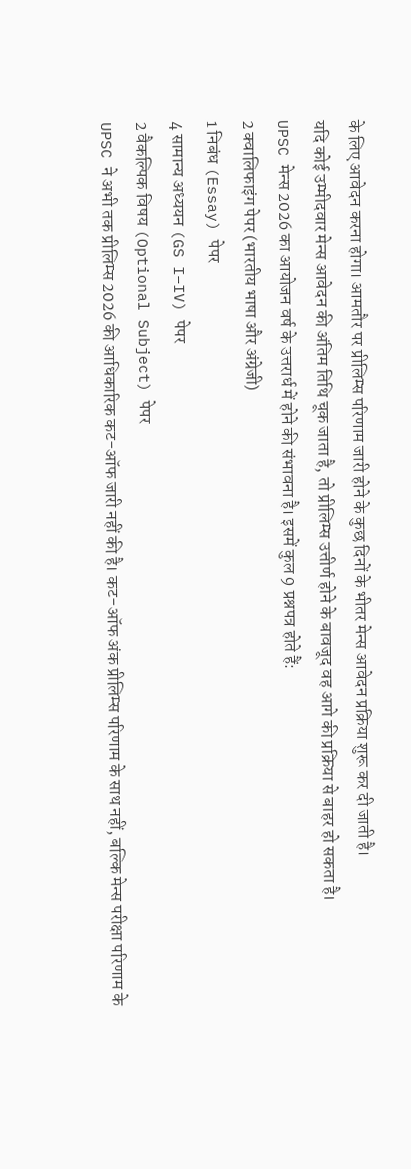के लिए आवेदन करना होगा। आमतौर पर प्रीलिम्स परिणाम जारी होने के कुछ दिनों के भीतर मेन्स आवेदन प्रक्रिया शुरू कर दी जाती है।
यदि कोई उम्मीदवार मेन्स आवेदन की अंतिम तिथि चूक जाता है, तो प्रीलिम्स उत्तीर्ण होने के बावजूद वह आगे की प्रक्रिया से बाहर हो सकता है।
UPSC मेन्स 2026 का आयोजन वर्ष के उत्तरार्ध में होने की संभावना है। इसमें कुल 9 प्रश्नपत्र होते हैं:
2 क्वालिफाइंग पेपर (भारतीय भाषा और अंग्रेजी)
1 निबंध (Essay) पेपर
4 सामान्य अध्ययन (GS I–IV) पेपर
2 वैकल्पिक विषय (Optional Subject) पेपर
UPSC ने अभी तक प्रीलिम्स 2026 की आधिकारिक कट-ऑफ जारी नहीं की है। कट-ऑफ अंक प्रीलिम्स परिणाम के साथ नहीं, बल्कि मेन्स परीक्षा परिणाम के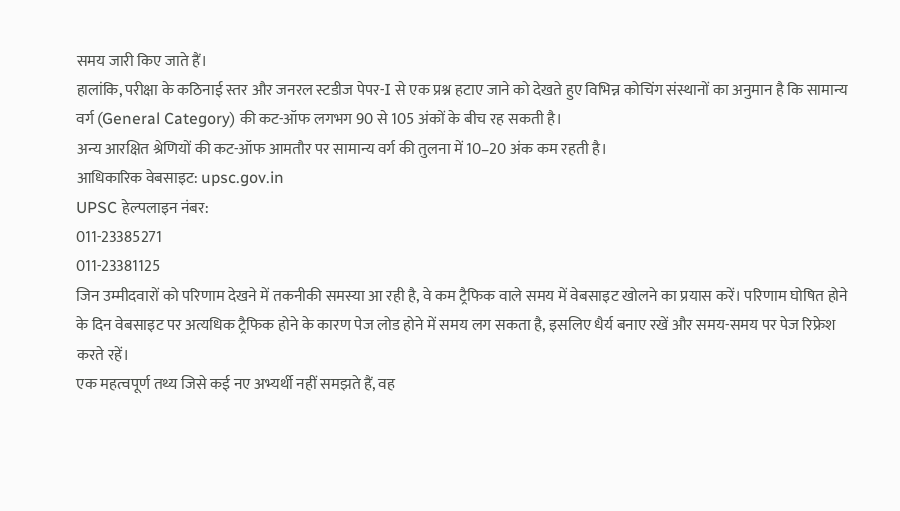समय जारी किए जाते हैं।
हालांकि, परीक्षा के कठिनाई स्तर और जनरल स्टडीज पेपर-I से एक प्रश्न हटाए जाने को देखते हुए विभिन्न कोचिंग संस्थानों का अनुमान है कि सामान्य वर्ग (General Category) की कट-ऑफ लगभग 90 से 105 अंकों के बीच रह सकती है।
अन्य आरक्षित श्रेणियों की कट-ऑफ आमतौर पर सामान्य वर्ग की तुलना में 10–20 अंक कम रहती है।
आधिकारिक वेबसाइट: upsc.gov.in
UPSC हेल्पलाइन नंबर:
011-23385271
011-23381125
जिन उम्मीदवारों को परिणाम देखने में तकनीकी समस्या आ रही है, वे कम ट्रैफिक वाले समय में वेबसाइट खोलने का प्रयास करें। परिणाम घोषित होने के दिन वेबसाइट पर अत्यधिक ट्रैफिक होने के कारण पेज लोड होने में समय लग सकता है, इसलिए धैर्य बनाए रखें और समय-समय पर पेज रिफ्रेश करते रहें।
एक महत्वपूर्ण तथ्य जिसे कई नए अभ्यर्थी नहीं समझते हैं, वह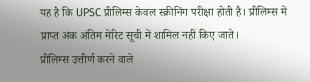यह है कि UPSC प्रीलिम्स केवल स्क्रीनिंग परीक्षा होती है। प्रीलिम्स में प्राप्त अंक अंतिम मेरिट सूची में शामिल नहीं किए जाते।
प्रीलिम्स उत्तीर्ण करने वाले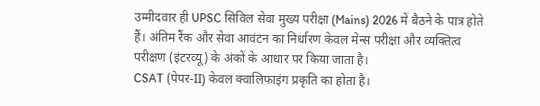उम्मीदवार ही UPSC सिविल सेवा मुख्य परीक्षा (Mains) 2026 में बैठने के पात्र होते हैं। अंतिम रैंक और सेवा आवंटन का निर्धारण केवल मेन्स परीक्षा और व्यक्तित्व परीक्षण (इंटरव्यू) के अंकों के आधार पर किया जाता है।
CSAT (पेपर-II) केवल क्वालिफाइंग प्रकृति का होता है।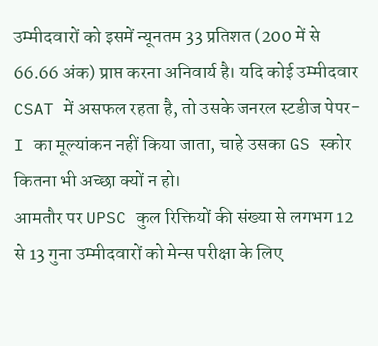उम्मीदवारों को इसमें न्यूनतम 33 प्रतिशत (200 में से 66.66 अंक) प्राप्त करना अनिवार्य है। यदि कोई उम्मीदवार CSAT में असफल रहता है, तो उसके जनरल स्टडीज पेपर-I का मूल्यांकन नहीं किया जाता, चाहे उसका GS स्कोर कितना भी अच्छा क्यों न हो।
आमतौर पर UPSC कुल रिक्तियों की संख्या से लगभग 12 से 13 गुना उम्मीदवारों को मेन्स परीक्षा के लिए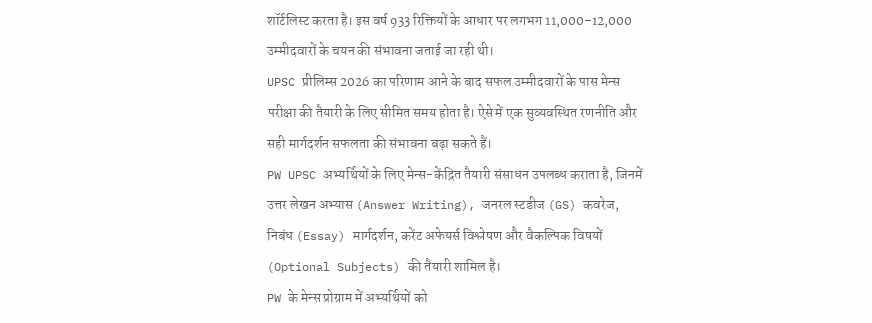शॉर्टलिस्ट करता है। इस वर्ष 933 रिक्तियों के आधार पर लगभग 11,000–12,000 उम्मीदवारों के चयन की संभावना जताई जा रही थी।
UPSC प्रीलिम्स 2026 का परिणाम आने के बाद सफल उम्मीदवारों के पास मेन्स परीक्षा की तैयारी के लिए सीमित समय होता है। ऐसे में एक सुव्यवस्थित रणनीति और सही मार्गदर्शन सफलता की संभावना बढ़ा सकते हैं।
PW UPSC अभ्यर्थियों के लिए मेन्स-केंद्रित तैयारी संसाधन उपलब्ध कराता है, जिनमें उत्तर लेखन अभ्यास (Answer Writing), जनरल स्टडीज (GS) कवरेज, निबंध (Essay) मार्गदर्शन, करेंट अफेयर्स विश्लेषण और वैकल्पिक विषयों (Optional Subjects) की तैयारी शामिल है।
PW के मेन्स प्रोग्राम में अभ्यर्थियों को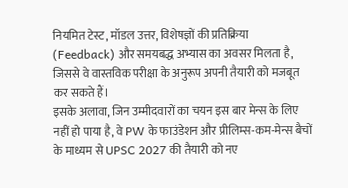नियमित टेस्ट, मॉडल उत्तर, विशेषज्ञों की प्रतिक्रिया (Feedback) और समयबद्ध अभ्यास का अवसर मिलता है, जिससे वे वास्तविक परीक्षा के अनुरूप अपनी तैयारी को मजबूत कर सकते हैं।
इसके अलावा, जिन उम्मीदवारों का चयन इस बार मेन्स के लिए नहीं हो पाया है, वे PW के फाउंडेशन और प्रीलिम्स-कम-मेन्स बैचों के माध्यम से UPSC 2027 की तैयारी को नए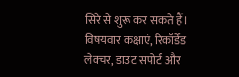सिरे से शुरू कर सकते हैं। विषयवार कक्षाएं, रिकॉर्डेड लेक्चर, डाउट सपोर्ट और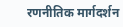रणनीतिक मार्गदर्शन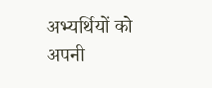अभ्यर्थियों को अपनी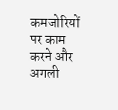कमजोरियों पर काम करने और अगली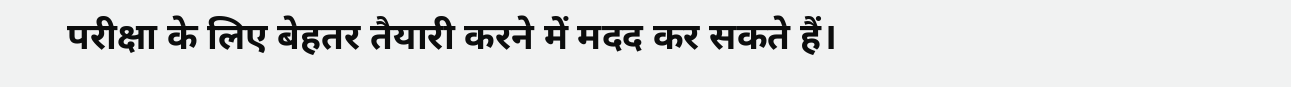परीक्षा के लिए बेहतर तैयारी करने में मदद कर सकते हैं।